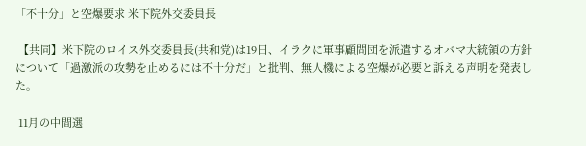「不十分」と空爆要求 米下院外交委員長

 【共同】米下院のロイス外交委員長(共和党)は19日、イラクに軍事顧問団を派遣するオバマ大統領の方針について「過激派の攻勢を止めるには不十分だ」と批判、無人機による空爆が必要と訴える声明を発表した。

 11月の中間選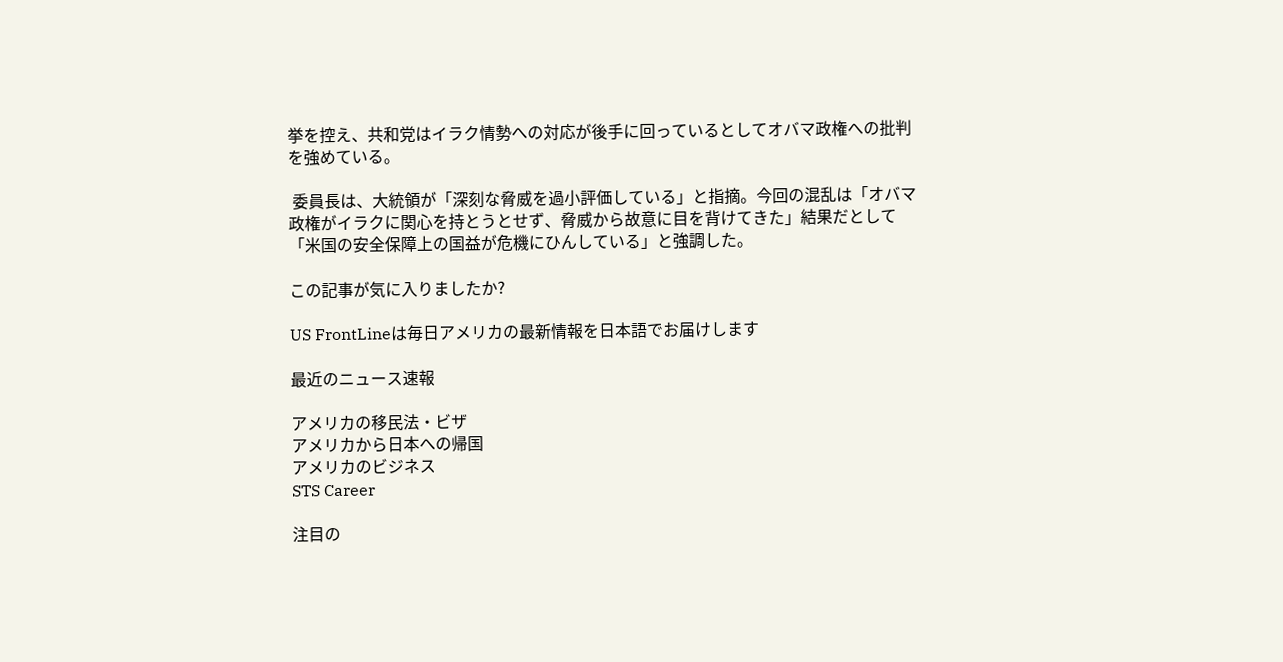挙を控え、共和党はイラク情勢への対応が後手に回っているとしてオバマ政権への批判を強めている。

 委員長は、大統領が「深刻な脅威を過小評価している」と指摘。今回の混乱は「オバマ政権がイラクに関心を持とうとせず、脅威から故意に目を背けてきた」結果だとして「米国の安全保障上の国益が危機にひんしている」と強調した。

この記事が気に入りましたか?

US FrontLineは毎日アメリカの最新情報を日本語でお届けします

最近のニュース速報

アメリカの移民法・ビザ
アメリカから日本への帰国
アメリカのビジネス
STS Career

注目の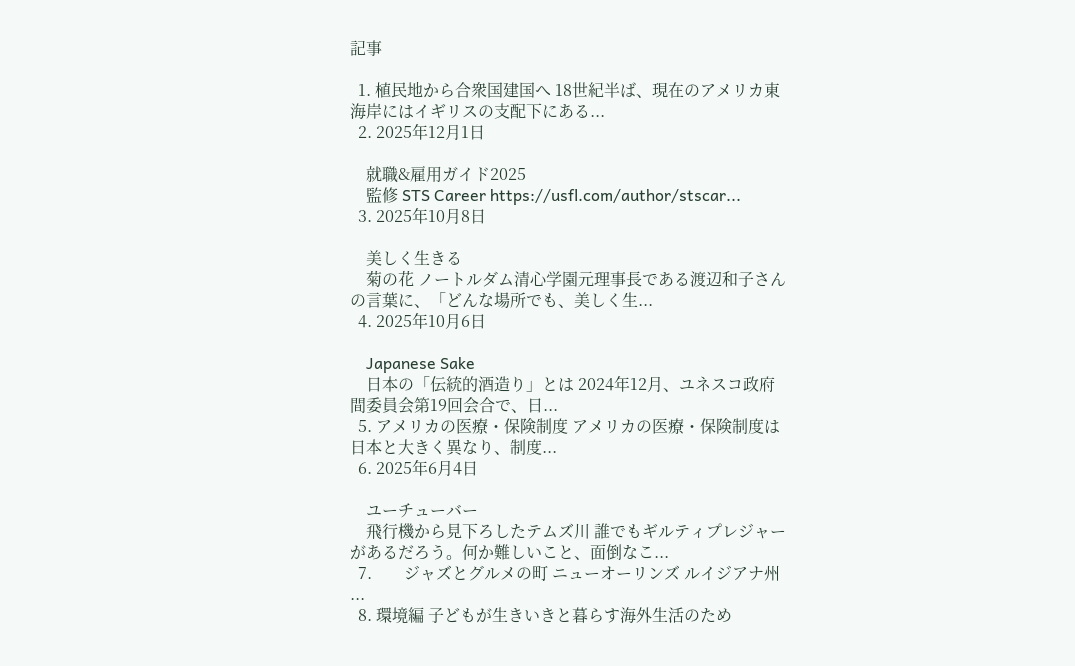記事

  1. 植民地から合衆国建国へ 18世紀半ば、現在のアメリカ東海岸にはイギリスの支配下にある...
  2. 2025年12月1日

    就職&雇用ガイド2025
    監修 STS Career https://usfl.com/author/stscar...
  3. 2025年10月8日

    美しく生きる
    菊の花 ノートルダム清心学園元理事長である渡辺和子さんの言葉に、「どんな場所でも、美しく生...
  4. 2025年10月6日

    Japanese Sake
    日本の「伝統的酒造り」とは 2024年12月、ユネスコ政府間委員会第19回会合で、日...
  5. アメリカの医療・保険制度 アメリカの医療・保険制度は日本と大きく異なり、制度...
  6. 2025年6月4日

    ユーチューバー
    飛行機から見下ろしたテムズ川 誰でもギルティプレジャーがあるだろう。何か難しいこと、面倒なこ...
  7.        ジャズとグルメの町 ニューオーリンズ ルイジアナ州 ...
  8. 環境編 子どもが生きいきと暮らす海外生活のため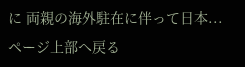に 両親の海外駐在に伴って日本...
ページ上部へ戻る